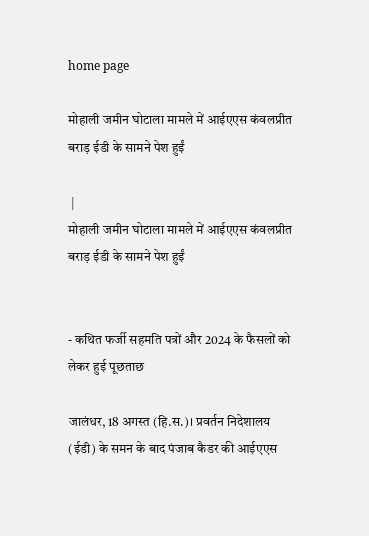home page

मोहाली जमीन घोटाला मामले में आईएएस कंवलप्रीत बराड़ ईडी के सामने पेश हुईं

 |
मोहाली जमीन घोटाला मामले में आईएएस कंवलप्रीत बराड़ ईडी के सामने पेश हुईं


- कथित फर्जी सहमति पत्रों और 2024 के फैसलों को लेकर हुई पूछताछ

जालंधर, 18 अगस्त (हि.स.)। प्रवर्तन निदेशालय (ईडी) के समन के बाद पंजाब कैडर की आईएएस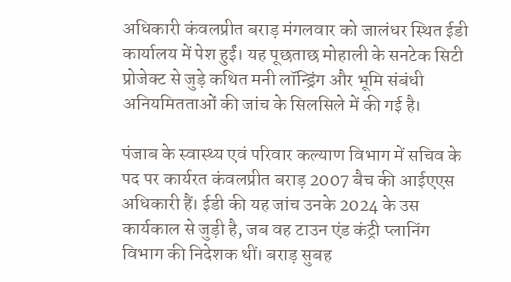अधिकारी कंवलप्रीत बराड़ मंगलवार को जालंधर स्थित ईडी कार्यालय में पेश हुईं। यह पूछताछ मोहाली के सनटेक सिटी प्रोजेक्ट से जुड़े कथित मनी लॉन्ड्रिंग और भूमि संबंधी अनियमितताओं की जांच के सिलसिले में की गई है।

पंजाब के स्वास्थ्य एवं परिवार कल्याण विभाग में सचिव के पद पर कार्यरत कंवलप्रीत बराड़ 2007 बैच की आईएएस अधिकारी हैं। ईडी की यह जांच उनके 2024 के उस कार्यकाल से जुड़ी है, जब वह टाउन एंड कंट्री प्लानिंग विभाग की निदेशक थीं। बराड़ सुबह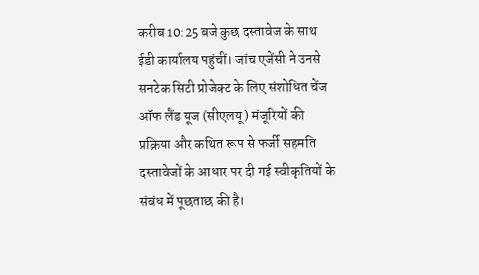करीब 10:25 बजे कुछ दस्तावेज के साथ ईडी कार्यालय पहुंचीं। जांच एजेंसी ने उनसे सनटेक सिटी प्रोजेक्ट के लिए संशोधित चेंज ऑफ लैंड यूज (सीएलयू) मंजूरियों की प्रक्रिया और कथित रूप से फर्जी सहमति दस्तावेजों के आधार पर दी गई स्वीकृतियों के संबंध में पूछताछ की है।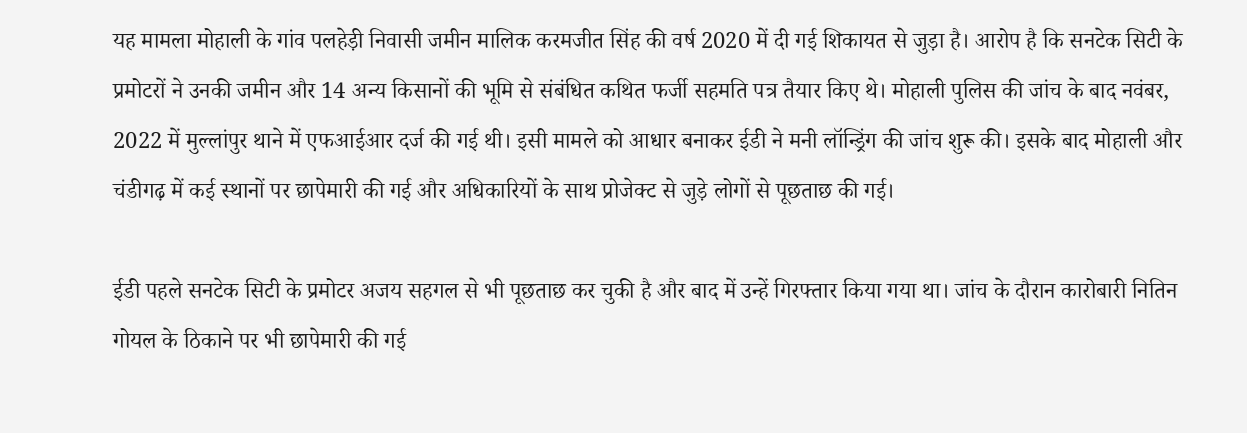यह मामला मोहाली के गांव पलहेड़ी निवासी जमीन मालिक करमजीत सिंह की वर्ष 2020 में दी गई शिकायत से जुड़ा है। आरोप है कि सनटेक सिटी के प्रमोटरों ने उनकी जमीन और 14 अन्य किसानों की भूमि से संबंधित कथित फर्जी सहमति पत्र तैयार किए थे। मोहाली पुलिस की जांच के बाद नवंबर, 2022 में मुल्लांपुर थाने में एफआईआर दर्ज की गई थी। इसी मामले को आधार बनाकर ईडी ने मनी लॉन्ड्रिंग की जांच शुरू की। इसके बाद मोहाली और चंडीगढ़ में कई स्थानों पर छापेमारी की गई और अधिकारियों के साथ प्रोजेक्ट से जुड़े लोगों से पूछताछ की गई।

ईडी पहले सनटेक सिटी के प्रमोटर अजय सहगल से भी पूछताछ कर चुकी है और बाद में उन्हें गिरफ्तार किया गया था। जांच के दौरान कारोबारी नितिन गोयल के ठिकाने पर भी छापेमारी की गई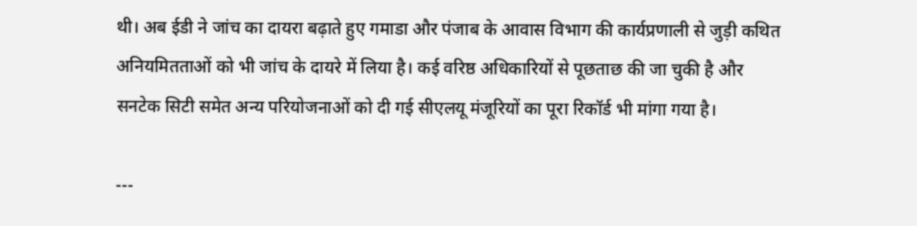थी। अब ईडी ने जांच का दायरा बढ़ाते हुए गमाडा और पंजाब के आवास विभाग की कार्यप्रणाली से जुड़ी कथित अनियमितताओं को भी जांच के दायरे में लिया है। कई वरिष्ठ अधिकारियों से पूछताछ की जा चुकी है और सनटेक सिटी समेत अन्य परियोजनाओं को दी गई सीएलयू मंजूरियों का पूरा रिकॉर्ड भी मांगा गया है।

---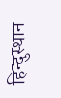हिन्दुस्थान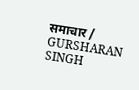समाचार / GURSHARAN SINGH